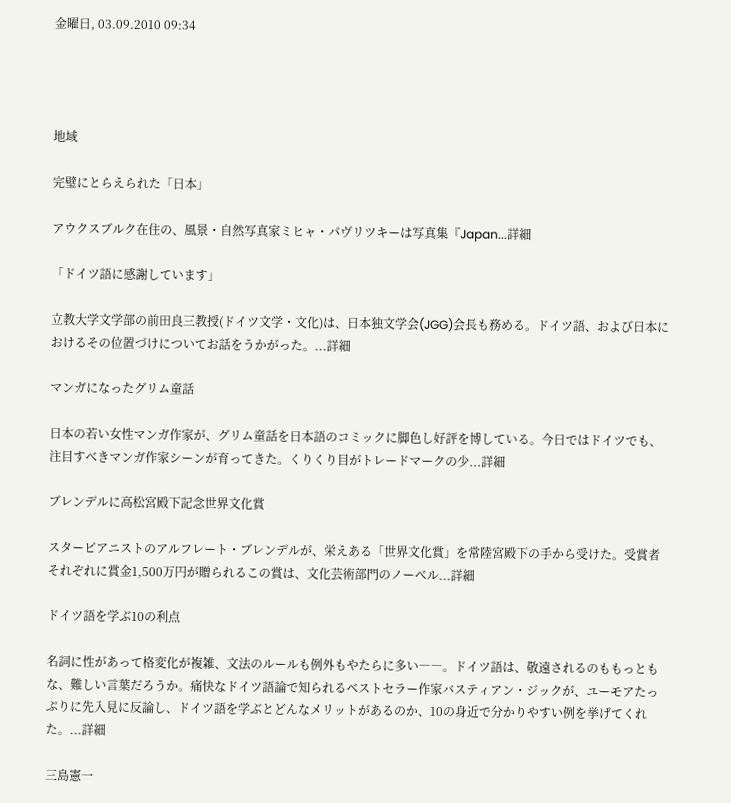金曜日, 03.09.2010 09:34




地域

完璧にとらえられた「日本」

アウクスブルク在住の、風景・自然写真家ミヒャ・パヴリツキーは写真集『Japan...詳細

「ドイツ語に感謝しています」

立教大学文学部の前田良三教授(ドイツ文学・文化)は、日本独文学会(JGG)会長も務める。ドイツ語、および日本におけるその位置づけについてお話をうかがった。...詳細

マンガになったグリム童話

日本の若い女性マンガ作家が、グリム童話を日本語のコミックに脚色し好評を博している。今日ではドイツでも、注目すべきマンガ作家シーンが育ってきた。くりくり目がトレードマークの少...詳細

ブレンデルに高松宮殿下記念世界文化賞

スターピアニストのアルフレート・ブレンデルが、栄えある「世界文化賞」を常陸宮殿下の手から受けた。受賞者それぞれに賞金1,500万円が贈られるこの賞は、文化芸術部門のノーベル...詳細

ドイツ語を学ぶ10の利点

名詞に性があって格変化が複雑、文法のルールも例外もやたらに多い――。ドイツ語は、敬遠されるのももっともな、難しい言葉だろうか。痛快なドイツ語論で知られるベストセラー作家バスティアン・ジックが、ユーモアたっぷりに先入見に反論し、ドイツ語を学ぶとどんなメリットがあるのか、10の身近で分かりやすい例を挙げてくれた。...詳細

三島憲一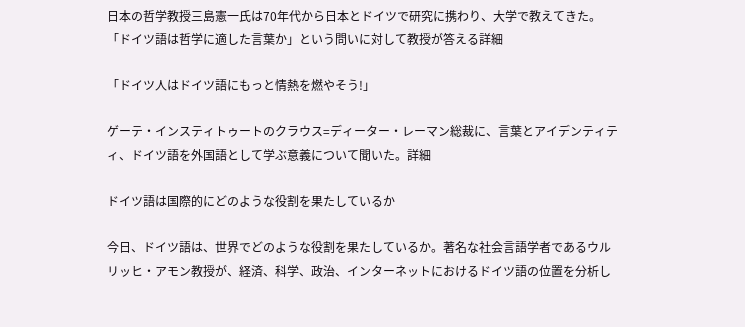日本の哲学教授三島憲一氏は70年代から日本とドイツで研究に携わり、大学で教えてきた。「ドイツ語は哲学に適した言葉か」という問いに対して教授が答える詳細

「ドイツ人はドイツ語にもっと情熱を燃やそう!」

ゲーテ・インスティトゥートのクラウス=ディーター・レーマン総裁に、言葉とアイデンティティ、ドイツ語を外国語として学ぶ意義について聞いた。詳細

ドイツ語は国際的にどのような役割を果たしているか

今日、ドイツ語は、世界でどのような役割を果たしているか。著名な社会言語学者であるウルリッヒ・アモン教授が、経済、科学、政治、インターネットにおけるドイツ語の位置を分析し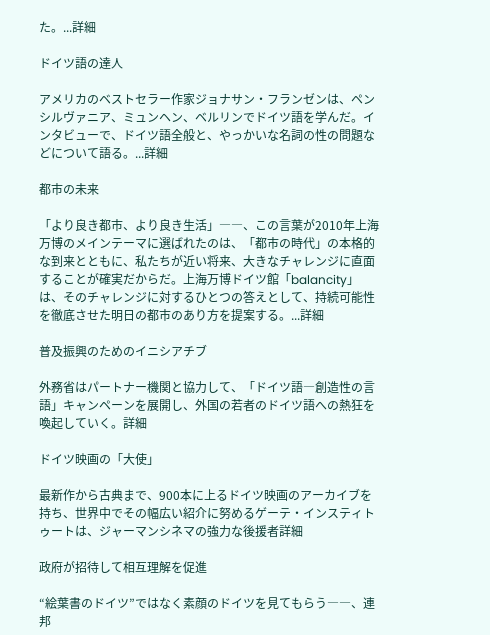た。...詳細

ドイツ語の達人

アメリカのベストセラー作家ジョナサン・フランゼンは、ペンシルヴァニア、ミュンヘン、ベルリンでドイツ語を学んだ。インタビューで、ドイツ語全般と、やっかいな名詞の性の問題などについて語る。...詳細

都市の未来

「より良き都市、より良き生活」――、この言葉が2010年上海万博のメインテーマに選ばれたのは、「都市の時代」の本格的な到来とともに、私たちが近い将来、大きなチャレンジに直面することが確実だからだ。上海万博ドイツ館「balancity」は、そのチャレンジに対するひとつの答えとして、持続可能性を徹底させた明日の都市のあり方を提案する。...詳細

普及振興のためのイニシアチブ

外務省はパートナー機関と協力して、「ドイツ語―創造性の言語」キャンペーンを展開し、外国の若者のドイツ語への熱狂を喚起していく。詳細

ドイツ映画の「大使」

最新作から古典まで、900本に上るドイツ映画のアーカイブを持ち、世界中でその幅広い紹介に努めるゲーテ・インスティトゥートは、ジャーマンシネマの強力な後援者詳細

政府が招待して相互理解を促進

“絵葉書のドイツ”ではなく素顔のドイツを見てもらう――、連邦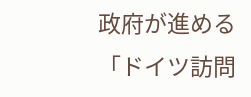政府が進める「ドイツ訪問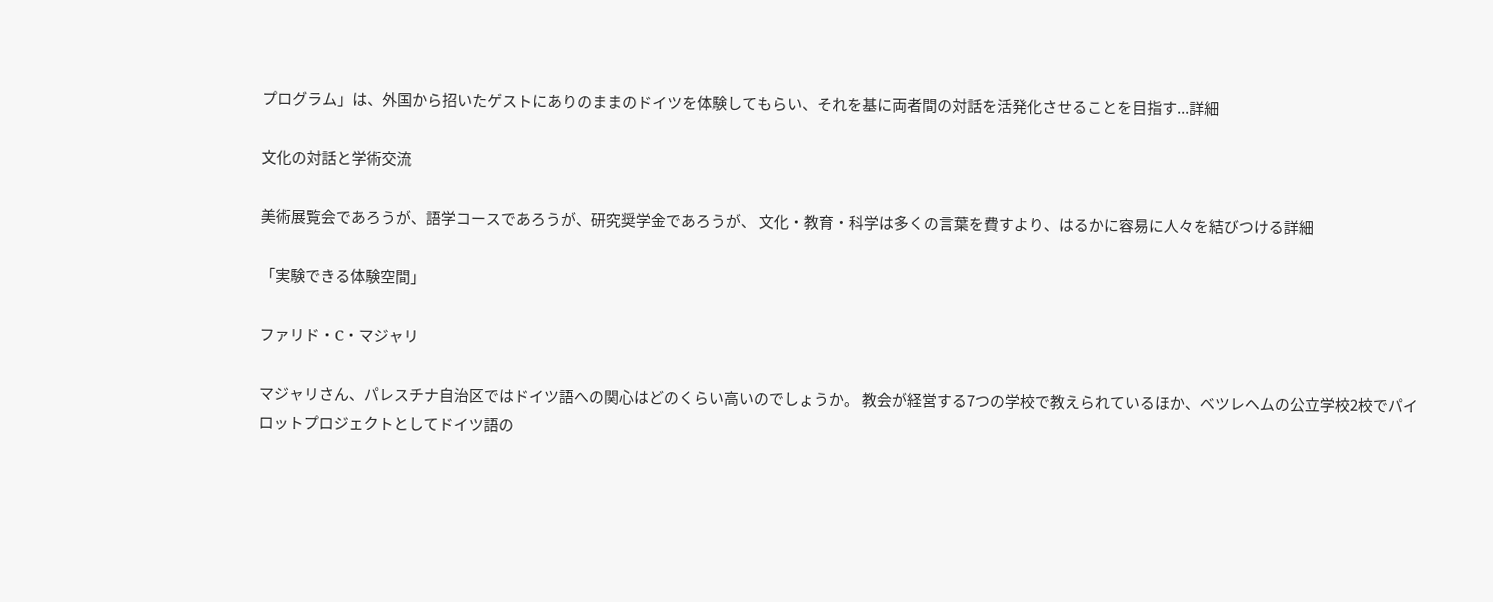プログラム」は、外国から招いたゲストにありのままのドイツを体験してもらい、それを基に両者間の対話を活発化させることを目指す...詳細

文化の対話と学術交流

美術展覧会であろうが、語学コースであろうが、研究奨学金であろうが、 文化・教育・科学は多くの言葉を費すより、はるかに容易に人々を結びつける詳細

「実験できる体験空間」

ファリド・C・マジャリ

マジャリさん、パレスチナ自治区ではドイツ語への関心はどのくらい高いのでしょうか。 教会が経営する7つの学校で教えられているほか、ベツレヘムの公立学校2校でパイロットプロジェクトとしてドイツ語の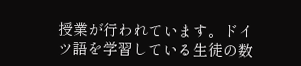授業が行われています。ドイツ語を学習している生徒の数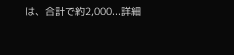は、合計で約2,000...詳細